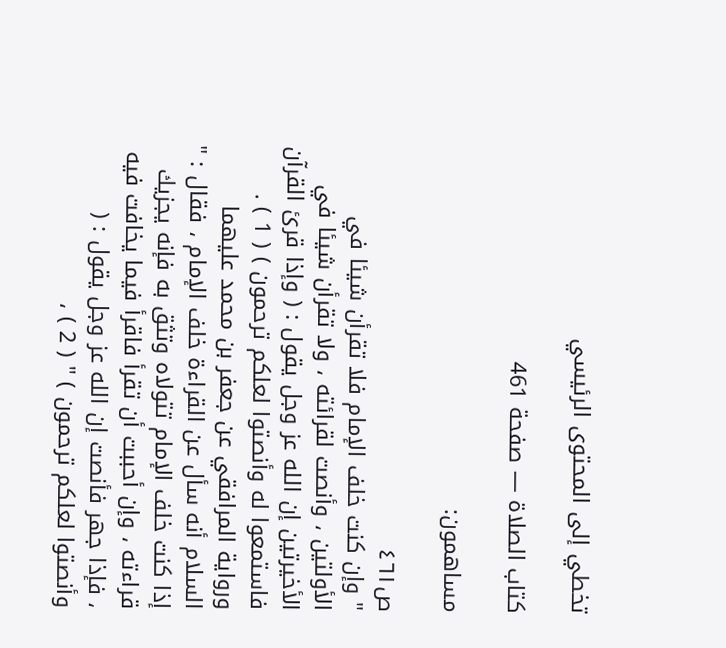تخطي إلى المحتوى الرئيسي

كتاب الصلاة — صفحة 461

مساهمون:

ص٤٦١
" وإن كنت خلف الإمام فلا تقرأن شيئا في الأولتين ، وأنصت لقرائته ، ولا تقرأن شيئا في الأخيرتين إن الله عز وجل يقول : ( وإذا قرئ القرآن فاستمعوا له وأنصتوا لعلكم ترحمون ) ( 1 ) . ورواية المرافقي عن جعفر بن محمد عليهما السلام أنه سأل عن القراءة خلف الإمام ، فقال : " إذا كنت خلف الإمام تتولاه وتثق به فإنه يجزيك قراءته ، وإن أحببت أن تقرأ فاقرأ فيما يخافت فيه ، فإذا جهر فأنصت إن الله عز وجل يقول : ( وأنصتوا لعلكم ترحمون ) " ( 2 ) ،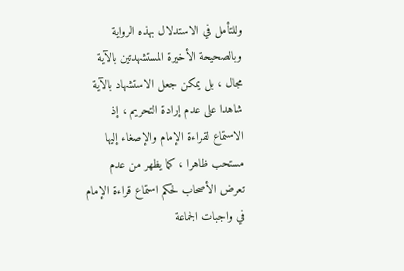وللتأمل في الاستدلال بهذه الرواية وبالصحيحة الأخيرة المستشهدتين بالآية مجال ، بل يمكن جعل الاستشهاد بالآية شاهدا على عدم إرادة التحريم ، إذ الاستماع لقراءة الإمام والإصغاء إليها مستحب ظاهرا ، كما يظهر من عدم تعرض الأصحاب لحكم استماع قراءة الإمام في واجبات الجماعة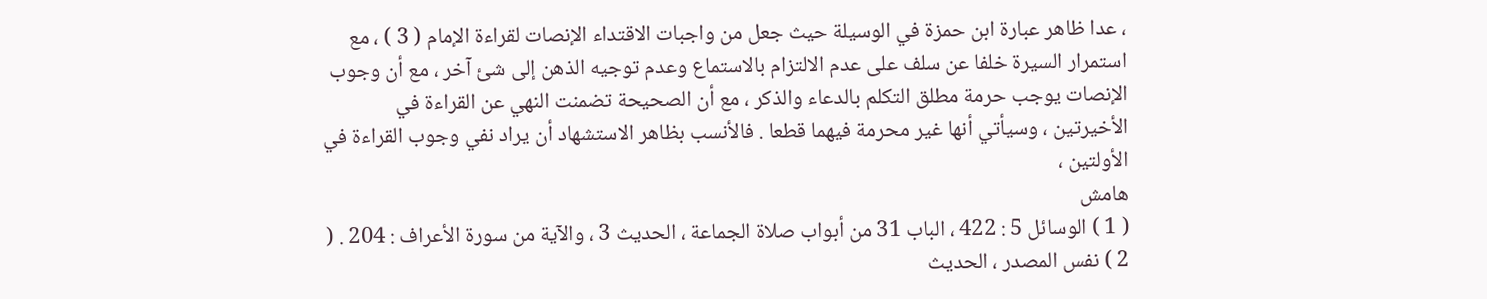، عدا ظاهر عبارة ابن حمزة في الوسيلة حيث جعل من واجبات الاقتداء الإنصات لقراءة الإمام ( 3 ) ، مع استمرار السيرة خلفا عن سلف على عدم الالتزام بالاستماع وعدم توجيه الذهن إلى شئ آخر ، مع أن وجوب الإنصات يوجب حرمة مطلق التكلم بالدعاء والذكر ، مع أن الصحيحة تضمنت النهي عن القراءة في الأخيرتين ، وسيأتي أنها غير محرمة فيهما قطعا . فالأنسب بظاهر الاستشهاد أن يراد نفي وجوب القراءة في الأولتين ،
هامش
( 1 ) الوسائل 5 : 422 ، الباب 31 من أبواب صلاة الجماعة ، الحديث 3 ، والآية من سورة الأعراف : 204 . ( 2 ) نفس المصدر ، الحديث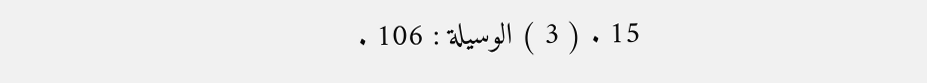15 . ( 3 ) الوسيلة : 106 .